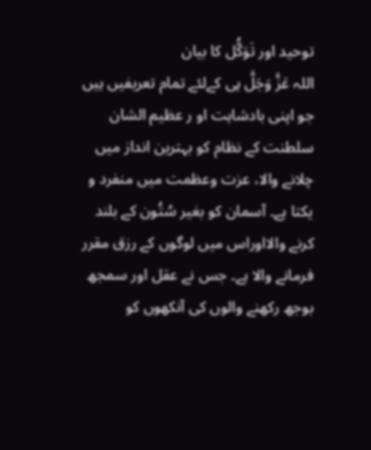توحید اور تَوَکُّل کا بیان
اللہ عَزَّ وَجَلَّ ہی کےلئے تمام تعریفیں ہیں جو اپنی بادشاہت او ر عظیم الشان سلطنت کے نظام کو بہترین انداز میں چلانے والا، عزت وعظمت میں منفرد و یکتا ہے۔ آسمان کو بغیر سُتُون کے بلند کرنے والااوراس میں لوگوں کے رزق مقرر فرمانے والا ہے۔ جس نے عقل اور سمجھ بوجھ رکھنے والوں کی آنکھوں کو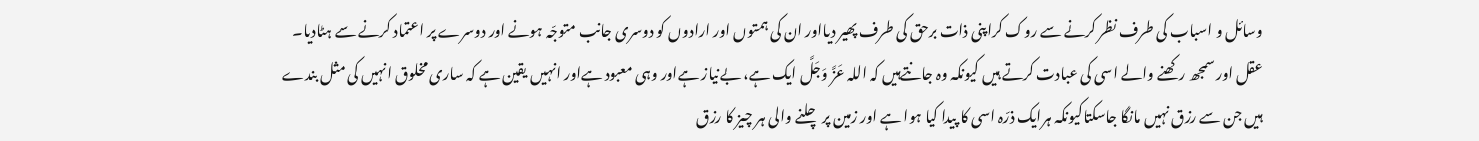وسائل و اسباب کی طرف نظر کرنے سے روک کراپنی ذات برحق کی طرف پھیر دیااور ان کی ہمتوں اور ارادوں کو دوسری جانب متوجّہ ہونے اور دوسرے پر اعتماد کرنے سے ہٹادیا۔ عقل اور سمجھ رکھنے والے اسی کی عبادت کرتے ہیں کیونکہ وہ جانتےہیں کہ اللہ عَزَّ وَجَلَّ ایک ہے، بےنیاز ہےاور وہی معبود ہےاور انہیں یقین ہے کہ ساری مخلوق انہیں کی مثل بندے ہیں جن سے رزق نہیں مانگا جاسکتاکیونکہ ہرایک ذرّہ اسی کا پیدا کیا ہوا ہے اور زمین پر چلنے والی ہر چیز کا رزق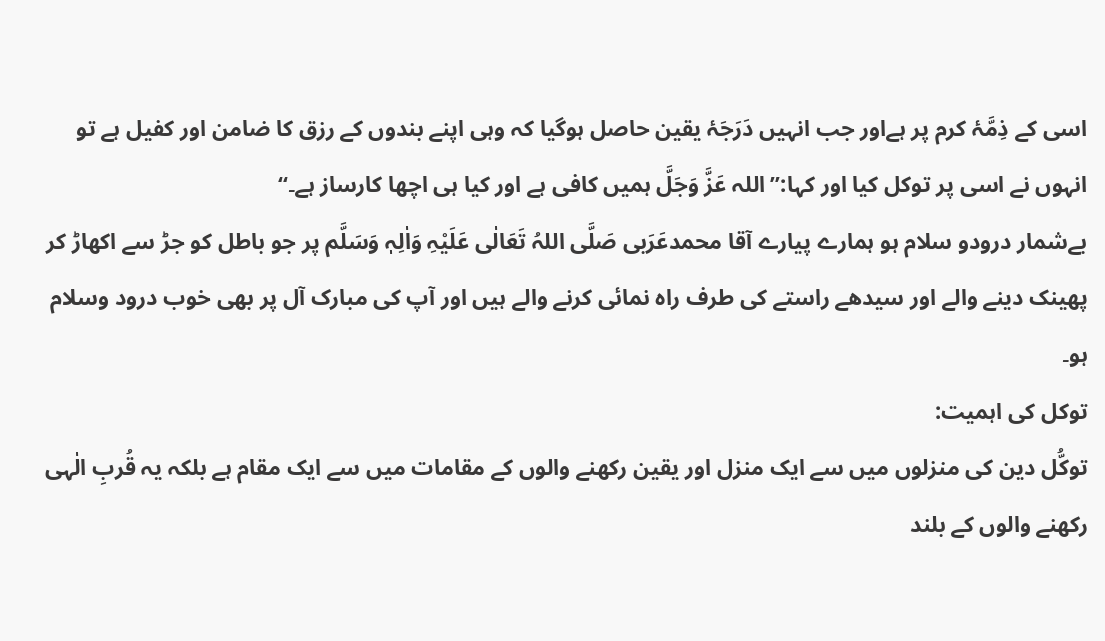اسی کے ذِمَّۂ کرم پر ہےاور جب انہیں دَرَجَۂ یقین حاصل ہوگیا کہ وہی اپنے بندوں کے رزق کا ضامن اور کفیل ہے تو انہوں نے اسی پر توکل کیا اور کہا:”اللہ عَزَّ وَجَلَّ ہمیں کافی ہے اور کیا ہی اچھا کارساز ہے۔“
بےشمار درودو سلام ہو ہمارے پیارے آقا محمدعَرَبی صَلَّی اللہُ تَعَالٰی عَلَیْہِ وَاٰلِہٖ وَسَلَّم پر جو باطل کو جڑ سے اکھاڑ کر پھینک دینے والے اور سیدھے راستے کی طرف راہ نمائی کرنے والے ہیں اور آپ کی مبارک آل پر بھی خوب درود وسلام ہو۔
توکل کی اہمیت:
توکُّل دین کی منزلوں میں سے ایک منزل اور یقین رکھنے والوں کے مقامات میں سے ایک مقام ہے بلکہ یہ قُربِ الٰہی رکھنے والوں کے بلند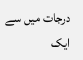درجات میں سے ایک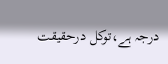درجہ ہے،توکل درحقیقت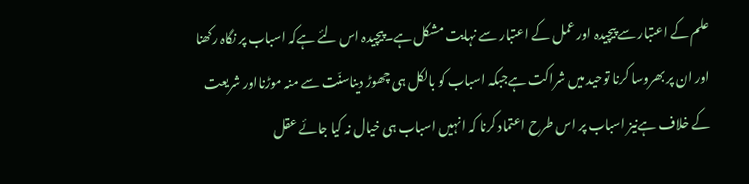علم کے اعتبار سے پیچیدہ اور عمل کے اعتبار سے نہایت مشکل ہے۔پیچیدہ اس لئے ہےکہ اسباب پر نگاہ رکھنا اور ان پر بھروسا کرنا توحید میں شراکت ہےجبکہ اسباب کو بالکل ہی چھوڑ دیناسنّت سے منہ موڑنااور شریعت کے خلاف ہےنیز اسباب پر اس طرح اعتماد کرنا کہ انہیں اسباب ہی خیال نہ کیا جائے عقل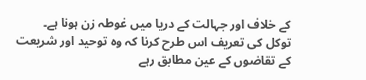کے خلاف اور جہالت کے دریا میں غوطہ زن ہونا ہے۔
توکل کی تعریف اس طرح کرنا کہ وہ توحید اور شریعت کے تقاضوں کے عین مطابق رہے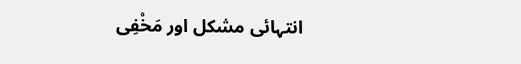انتہائی مشکل اور مَخْفِی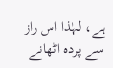ہے، لہٰذا اس راز سے پردہ اٹھانے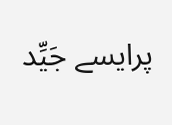پرایسے جَیِّد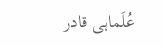عُلَماہی قادر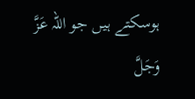ہوسکتے ہیں جو اللہ عَزَّ وَجَلَّ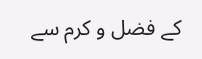کے فضل و کرم سے